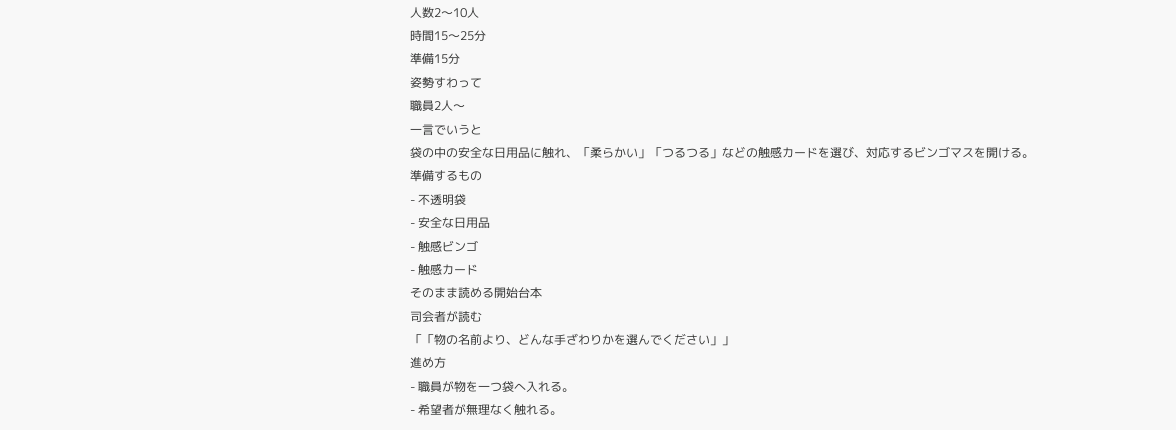人数2〜10人
時間15〜25分
準備15分
姿勢すわって
職員2人〜
一言でいうと
袋の中の安全な日用品に触れ、「柔らかい」「つるつる」などの触感カードを選び、対応するビンゴマスを開ける。
準備するもの
- 不透明袋
- 安全な日用品
- 触感ビンゴ
- 触感カード
そのまま読める開始台本
司会者が読む
「「物の名前より、どんな手ざわりかを選んでください」」
進め方
- 職員が物を一つ袋へ入れる。
- 希望者が無理なく触れる。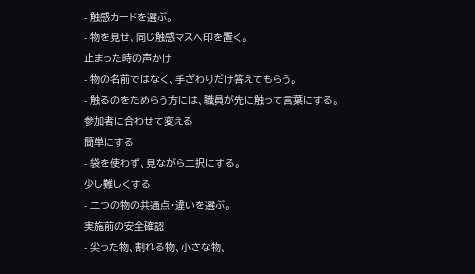- 触感カードを選ぶ。
- 物を見せ、同じ触感マスへ印を置く。
止まった時の声かけ
- 物の名前ではなく、手ざわりだけ答えてもらう。
- 触るのをためらう方には、職員が先に触って言葉にする。
参加者に合わせて変える
簡単にする
- 袋を使わず、見ながら二択にする。
少し難しくする
- 二つの物の共通点・違いを選ぶ。
実施前の安全確認
- 尖った物、割れる物、小さな物、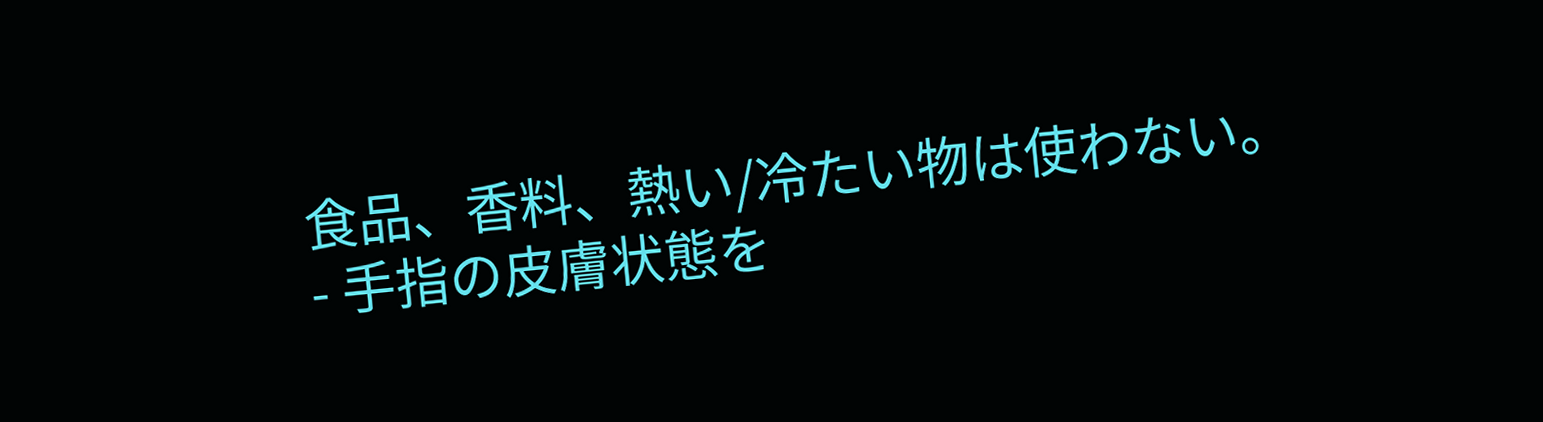食品、香料、熱い/冷たい物は使わない。
- 手指の皮膚状態を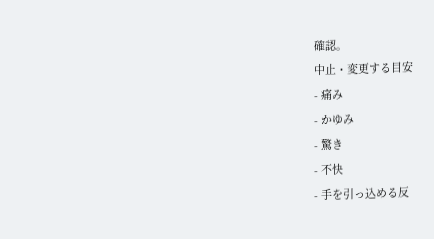確認。
中止・変更する目安
- 痛み
- かゆみ
- 驚き
- 不快
- 手を引っ込める反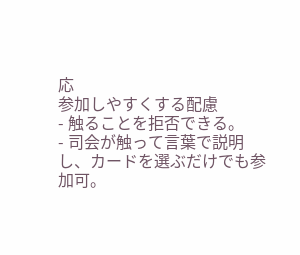応
参加しやすくする配慮
- 触ることを拒否できる。
- 司会が触って言葉で説明し、カードを選ぶだけでも参加可。